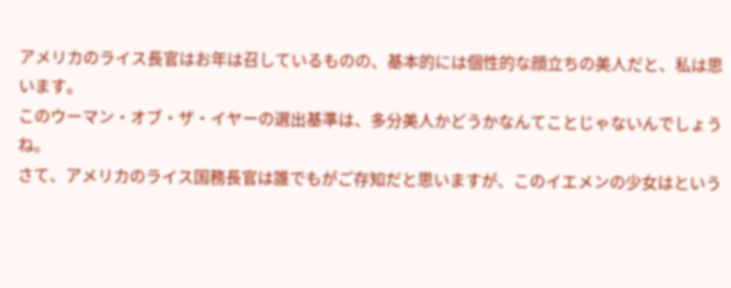アメリカのライス長官はお年は召しているものの、基本的には個性的な顔立ちの美人だと、私は思います。
このウーマン・オブ・ザ・イヤーの選出基準は、多分美人かどうかなんてことじゃないんでしょうね。
さて、アメリカのライス国務長官は誰でもがご存知だと思いますが、このイエメンの少女はという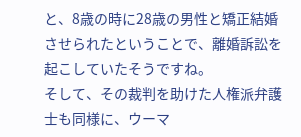と、8歳の時に28歳の男性と矯正結婚させられたということで、離婚訴訟を起こしていたそうですね。
そして、その裁判を助けた人権派弁護士も同様に、ウーマ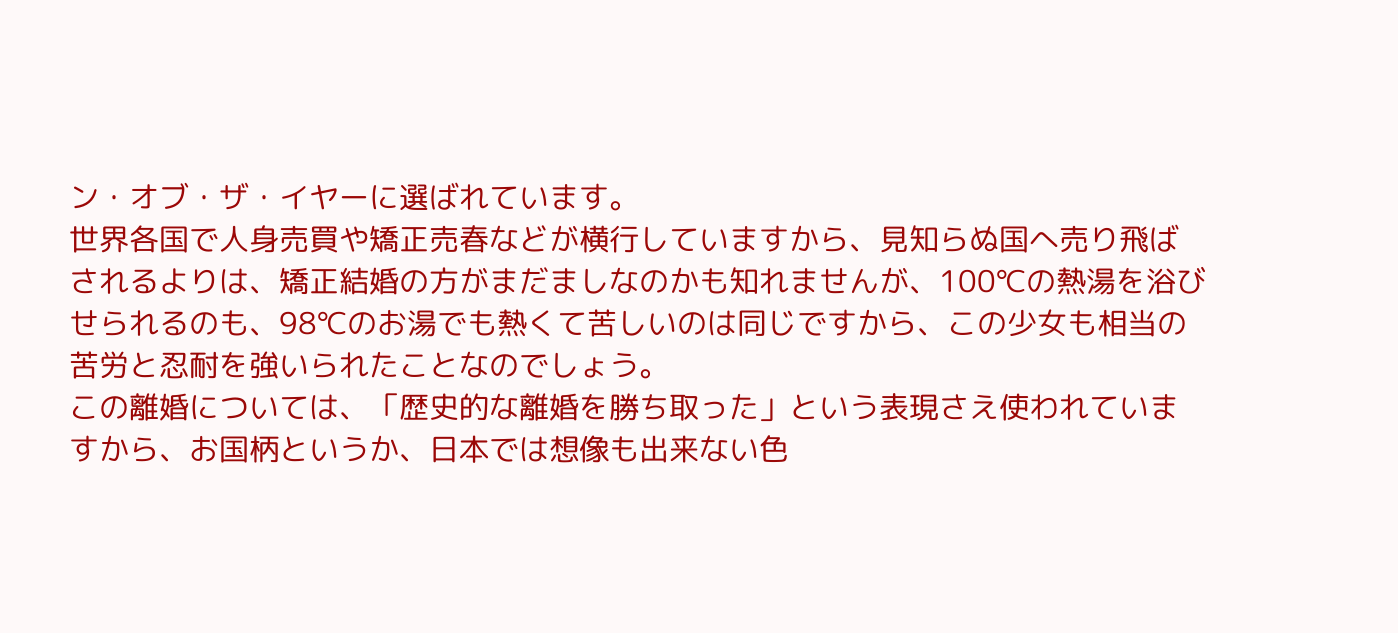ン・オブ・ザ・イヤーに選ばれています。
世界各国で人身売買や矯正売春などが横行していますから、見知らぬ国へ売り飛ばされるよりは、矯正結婚の方がまだましなのかも知れませんが、100℃の熱湯を浴びせられるのも、98℃のお湯でも熱くて苦しいのは同じですから、この少女も相当の苦労と忍耐を強いられたことなのでしょう。
この離婚については、「歴史的な離婚を勝ち取った」という表現さえ使われていますから、お国柄というか、日本では想像も出来ない色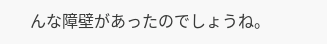んな障壁があったのでしょうね。